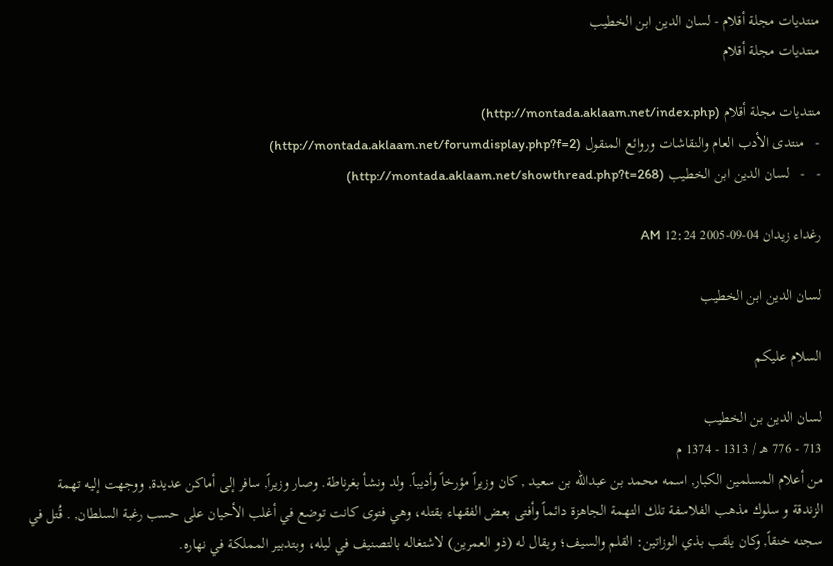منتديات مجلة أقلام - لسان الدين ابن الخطيب
منتديات مجلة أقلام

منتديات مجلة أقلام (http://montada.aklaam.net/index.php)
-   منتدى الأدب العام والنقاشات وروائع المنقول (http://montada.aklaam.net/forumdisplay.php?f=2)
-   -   لسان الدين ابن الخطيب (http://montada.aklaam.net/showthread.php?t=268)

رغداء زيدان 04-09-2005 12:24 AM

لسان الدين ابن الخطيب

السلام عليكم

لسان الدين بن الخطيب
713 - 776 هـ / 1313 - 1374 م
من أعلام المسلمين الكبار, اسمه محمد بن عبدالله بن سعيد , كان وزيراً مؤرخاً وأديباً. ولد ونشأ بغرناطة. وصار وزيراً, سافر إلى أماكن عديدة, ووجهت إليه تهمة الزندقة و سلوك مذهب الفلاسفة تلك التهمة الجاهزة دائماً وأفتى بعض الفقهاء بقتله، وهي فتوى كانت توضع في أغلب الأحيان على حسب رغبة السلطان, . قُتل في سجنه خنقاً, وكان يلقب بذي الوزاتين: القلم والسيف؛ ويقال له (ذو العمرين) لاشتغاله بالتصنيف في ليله، وبتدبير المملكة في نهاره.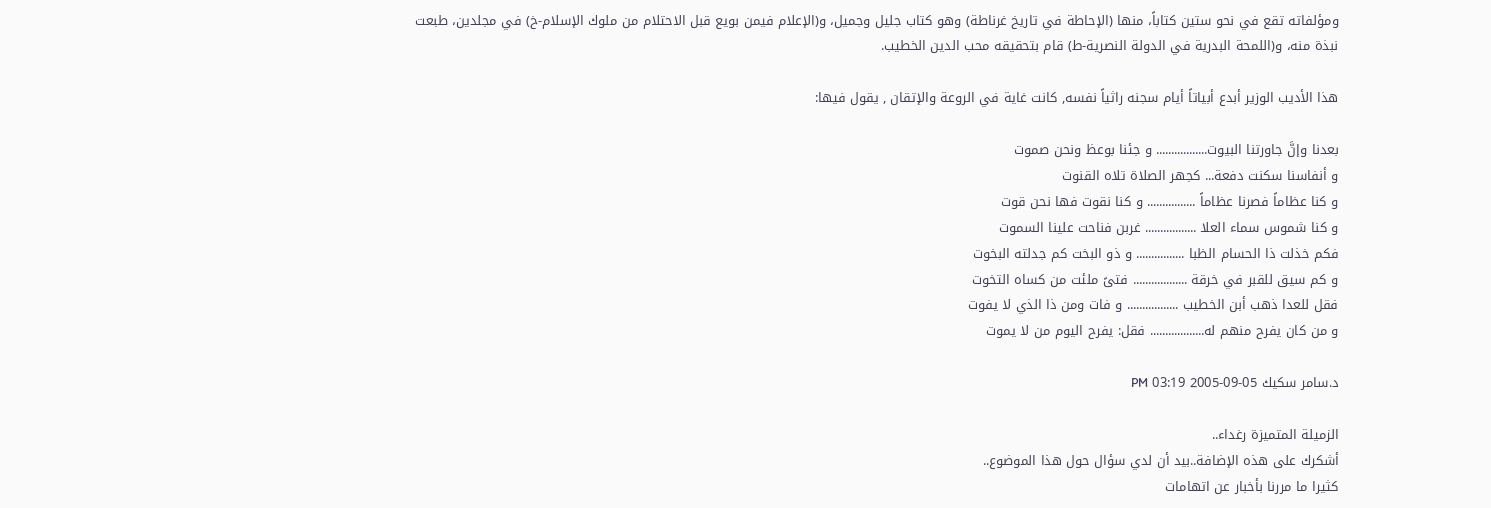ومؤلفاته تقع في نحو ستين كتاباً، منها (الإحاطة في تاريخ غرناطة) وهو كتاب جليل وجميل، و(الإعلام فيمن بويع قبل الاحتلام من ملوك الإسلام-خ) في مجلدين، طبعت نبذة منه، و(اللمحة البدرية في الدولة النصرية-ط) قام بتحقيقه محب الدين الخطيب.

هذا الأديب الوزير أبدع أبياتاً أيام سجنه راثياً نفسه, كانت غاية في الروعة والإتقان , يقول فيها:

بعدنا وإنَّ جاورتنا البيوت................. و جئنا بوعظ ونحن صموت
و أنفاسنا سكنت دفعة... كجهر الصلاة تلاه القنوت
و كنا عظاماً فصرنا عظاماً ................ و كنا نقوت فها نحن قوت
و كنا شموس سماء العلا ................. غربن فناحت علينا السموت
فكم خذلت ذا الحسام الظبا ................ و ذو البخت كم جدلته البخوت
و كم سيق للقبر في خرقة .................. فتىً ملئت من كساه التخوت
فقل للعدا ذهب أبن الخطيب ................. و فات ومن ذا الذي لا يفوت
و من كان يفرح منهم له.................. فقل: يفرح اليوم من لا يموت

د.سامر سكيك 05-09-2005 03:19 PM

الزميلة المتميزة رغداء..
أشكرك على هذه الإضافة..بيد أن لدي سؤال حول هذا الموضوع..
كثيرا ما مررنا بأخبار عن اتهامات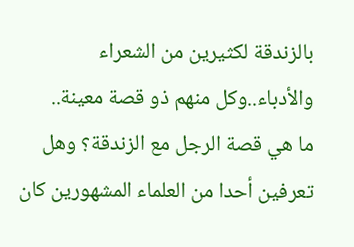بالزندقة لكثيرين من الشعراء والأدباء..وكل منهم ذو قصة معينة..
ما هي قصة الرجل مع الزندقة؟ وهل تعرفين أحدا من العلماء المشهورين كان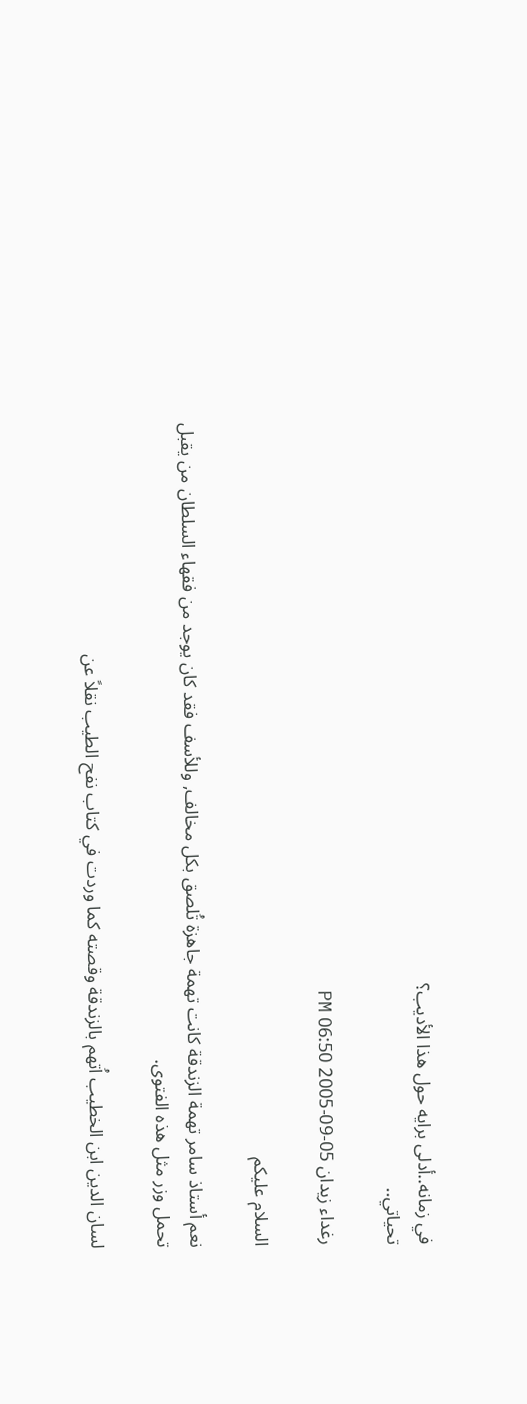في زمانه..أدلى برايه حول هذا الأديب؟
تحياتي..

رغداء زيدان 05-09-2005 06:50 PM

السلام عليكم

نعم أستاذ سامر تهمة الزندقة كانت تهمة جاهزة تُلصق بكل مخالف, وللأسف فقد كان يوجد من فقهاء السلطان من يقبل تحمل وزر مثل هذه الفتوى.

لسان الدين ابن الخطيب اُتهم بالزندقة وقصته كما وردت في كتاب نفح الطيب نقلاً عن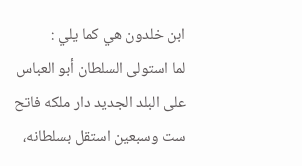ابن خلدون هي كما يلي :
لما استولى السلطان أبو العباس على البلد الجديد دار ملكه فاتح ست وسبعين استقل بسلطانه،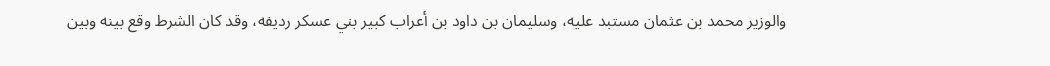والوزير محمد بن عثمان مستبد عليه، وسليمان بن داود بن أعراب كبير بني عسكر رديفه، وقد كان الشرط وقع بينه وبين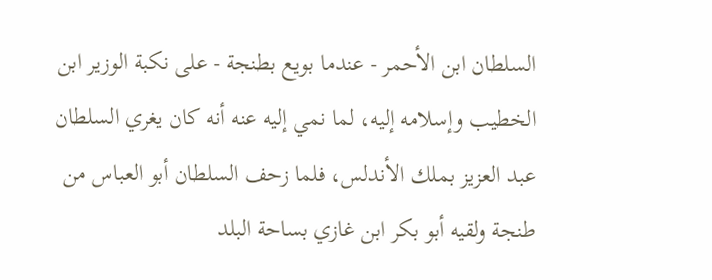السلطان ابن الأحمر - عندما بويع بطنجة - على نكبة الوزير ابن الخطيب وإسلامه إليه، لما نمي إليه عنه أنه كان يغري السلطان عبد العزيز بملك الأندلس، فلما زحف السلطان أبو العباس من طنجة ولقيه أبو بكر ابن غازي بساحة البلد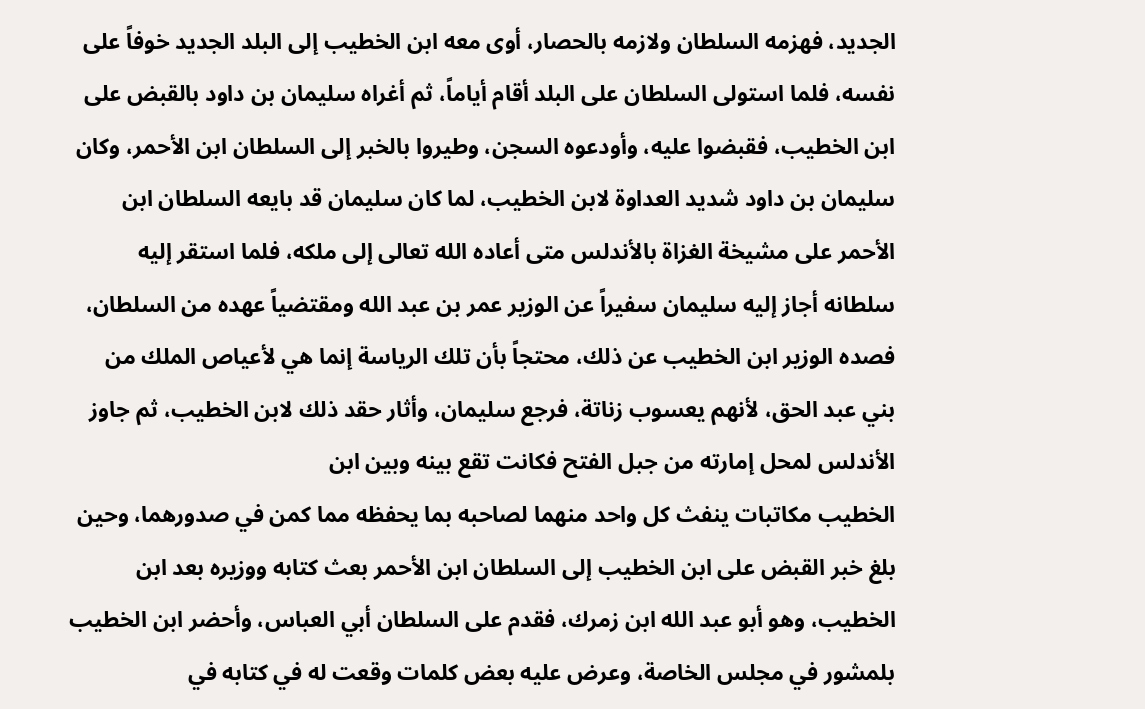الجديد، فهزمه السلطان ولازمه بالحصار، أوى معه ابن الخطيب إلى البلد الجديد خوفاً على نفسه، فلما استولى السلطان على البلد أقام أياماً، ثم أغراه سليمان بن داود بالقبض على ابن الخطيب، فقبضوا عليه، وأودعوه السجن، وطيروا بالخبر إلى السلطان ابن الأحمر، وكان سليمان بن داود شديد العداوة لابن الخطيب، لما كان سليمان قد بايعه السلطان ابن الأحمر على مشيخة الغزاة بالأندلس متى أعاده الله تعالى إلى ملكه، فلما استقر إليه سلطانه أجاز إليه سليمان سفيراً عن الوزير عمر بن عبد الله ومقتضياً عهده من السلطان، فصده الوزير ابن الخطيب عن ذلك، محتجاً بأن تلك الرياسة إنما هي لأعياص الملك من بني عبد الحق، لأنهم يعسوب زناتة، فرجع سليمان، وأثار حقد ذلك لابن الخطيب، ثم جاوز الأندلس لمحل إمارته من جبل الفتح فكانت تقع بينه وبين ابن
الخطيب مكاتبات ينفث كل واحد منهما لصاحبه بما يحفظه مما كمن في صدورهما، وحين بلغ خبر القبض على ابن الخطيب إلى السلطان ابن الأحمر بعث كتابه ووزيره بعد ابن الخطيب، وهو أبو عبد الله ابن زمرك، فقدم على السلطان أبي العباس، وأحضر ابن الخطيب بلمشور في مجلس الخاصة، وعرض عليه بعض كلمات وقعت له في كتابه في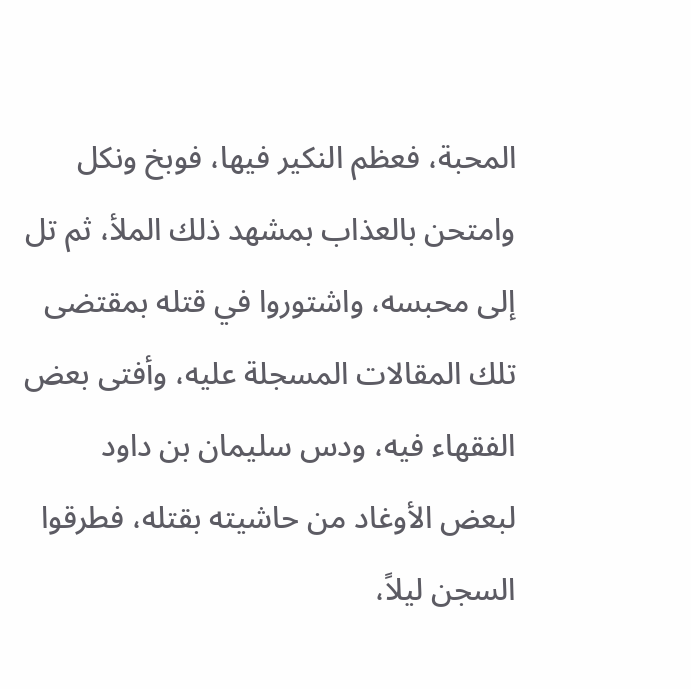المحبة، فعظم النكير فيها، فوبخ ونكل وامتحن بالعذاب بمشهد ذلك الملأ، ثم تل إلى محبسه، واشتوروا في قتله بمقتضى تلك المقالات المسجلة عليه، وأفتى بعض الفقهاء فيه، ودس سليمان بن داود لبعض الأوغاد من حاشيته بقتله، فطرقوا السجن ليلاً،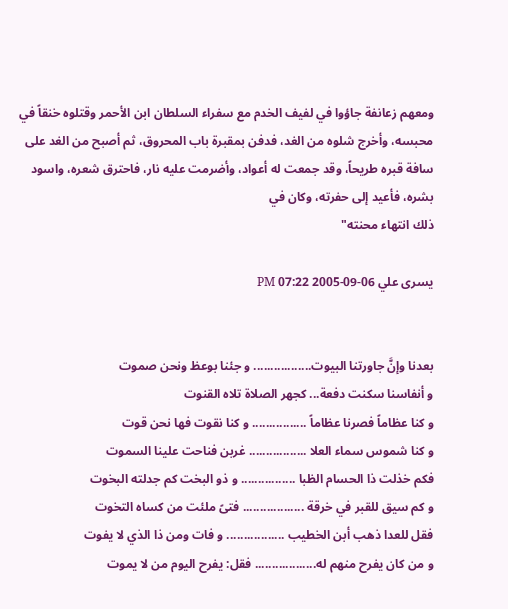ومعهم زعانفة جاؤوا في لفيف الخدم مع سفراء السلطان ابن الأحمر وقتلوه خنقاً في محبسه، وأخرج شلوه من الغد، فدفن بمقبرة باب المحروق، ثم أصبح من الغد على سافة قبره طريحاً، وقد جمعت له أعواد، وأضرمت عليه نار، فاحترق شعره، واسود بشره، فأعيد إلى حفرته، وكان في
ذلك انتهاء محنته"

يسرى علي 06-09-2005 07:22 PM


بعدنا وإنَّ جاورتنا البيوت................. و جئنا بوعظ ونحن صموت
و أنفاسنا سكنت دفعة... كجهر الصلاة تلاه القنوت
و كنا عظاماً فصرنا عظاماً ................ و كنا نقوت فها نحن قوت
و كنا شموس سماء العلا ................. غربن فناحت علينا السموت
فكم خذلت ذا الحسام الظبا ................ و ذو البخت كم جدلته البخوت
و كم سيق للقبر في خرقة .................. فتىً ملئت من كساه التخوت
فقل للعدا ذهب أبن الخطيب ................. و فات ومن ذا الذي لا يفوت
و من كان يفرح منهم له.................. فقل: يفرح اليوم من لا يموت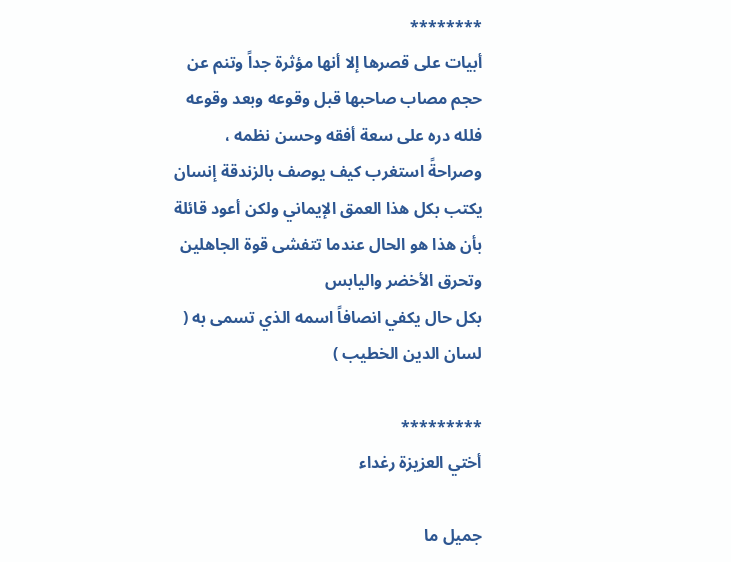********
أبيات على قصرها إلا أنها مؤثرة جداً وتنم عن حجم مصاب صاحبها قبل وقوعه وبعد وقوعه فلله دره على سعة أفقه وحسن نظمه ، وصراحةً استغرب كيف يوصف بالزندقة إنسان يكتب بكل هذا العمق الإيماني ولكن أعود قائلة بأن هذا هو الحال عندما تتفشى قوة الجاهلين وتحرق الأخضر واليابس
بكل حال يكفي انصافاً اسمه الذي تسمى به ( لسان الدين الخطيب )

*********
أختي العزيزة رغداء

جميل ما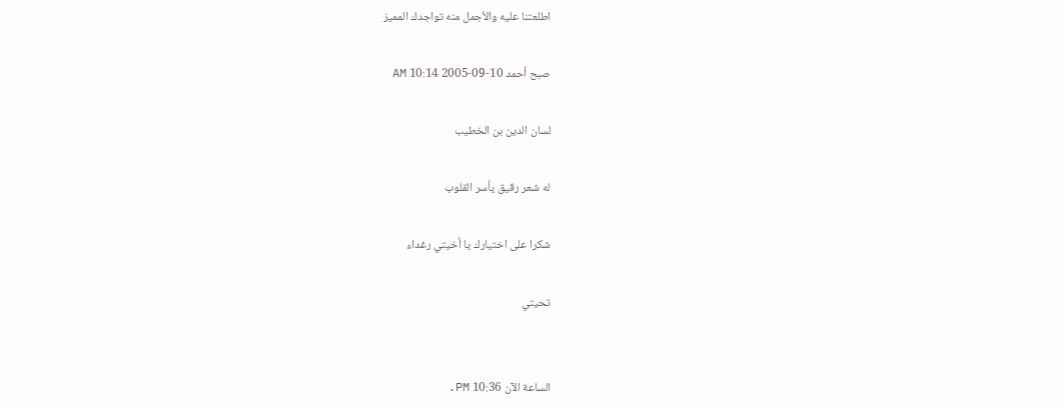اطلعتنا عليه والأجمل منه تواجدك المميز

صبح أحمد 10-09-2005 10:14 AM

لسان الدين بن الخطيب

له شعر رقيق يأسر القلوب

شكرا على اختيارك يا أخيتي رغداء

تحيتي


الساعة الآن 10:36 PM.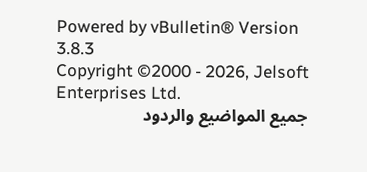Powered by vBulletin® Version 3.8.3
Copyright ©2000 - 2026, Jelsoft Enterprises Ltd.
جميع المواضيع والردود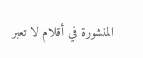المنشورة في أقلام لا تعبر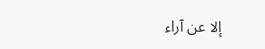إلا عن آراء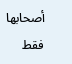أصحابها فقط